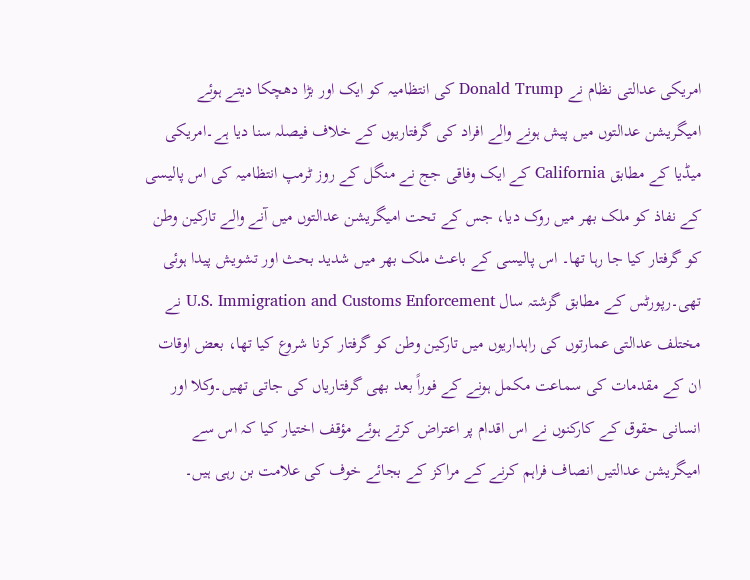امریکی عدالتی نظام نے Donald Trump کی انتظامیہ کو ایک اور بڑا دھچکا دیتے ہوئے امیگریشن عدالتوں میں پیش ہونے والے افراد کی گرفتاریوں کے خلاف فیصلہ سنا دیا ہے۔امریکی میڈیا کے مطابق California کے ایک وفاقی جج نے منگل کے روز ٹرمپ انتظامیہ کی اس پالیسی کے نفاذ کو ملک بھر میں روک دیا، جس کے تحت امیگریشن عدالتوں میں آنے والے تارکین وطن کو گرفتار کیا جا رہا تھا۔ اس پالیسی کے باعث ملک بھر میں شدید بحث اور تشویش پیدا ہوئی تھی۔رپورٹس کے مطابق گزشتہ سال U.S. Immigration and Customs Enforcement نے مختلف عدالتی عمارتوں کی راہداریوں میں تارکین وطن کو گرفتار کرنا شروع کیا تھا، بعض اوقات ان کے مقدمات کی سماعت مکمل ہونے کے فوراً بعد بھی گرفتاریاں کی جاتی تھیں۔وکلا اور انسانی حقوق کے کارکنوں نے اس اقدام پر اعتراض کرتے ہوئے مؤقف اختیار کیا کہ اس سے امیگریشن عدالتیں انصاف فراہم کرنے کے مراکز کے بجائے خوف کی علامت بن رہی ہیں۔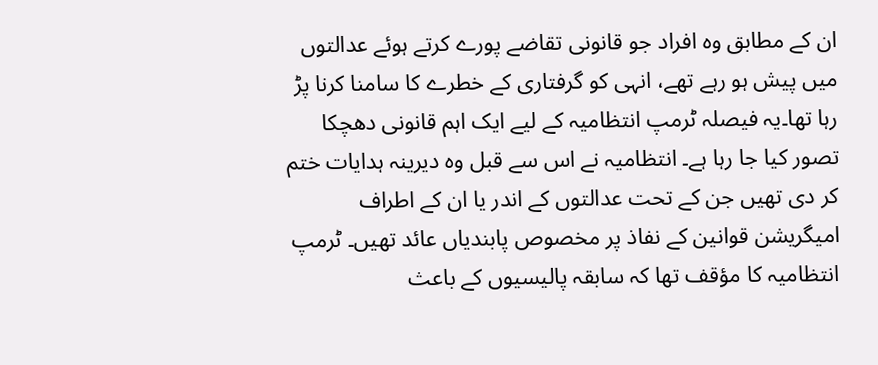ان کے مطابق وہ افراد جو قانونی تقاضے پورے کرتے ہوئے عدالتوں میں پیش ہو رہے تھے، انہی کو گرفتاری کے خطرے کا سامنا کرنا پڑ رہا تھا۔یہ فیصلہ ٹرمپ انتظامیہ کے لیے ایک اہم قانونی دھچکا تصور کیا جا رہا ہے۔ انتظامیہ نے اس سے قبل وہ دیرینہ ہدایات ختم کر دی تھیں جن کے تحت عدالتوں کے اندر یا ان کے اطراف امیگریشن قوانین کے نفاذ پر مخصوص پابندیاں عائد تھیں۔ ٹرمپ انتظامیہ کا مؤقف تھا کہ سابقہ پالیسیوں کے باعث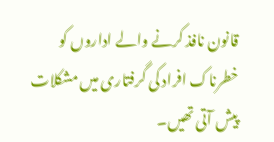قانون نافذ کرنے والے اداروں کو خطرناک افراد کی گرفتاری میں مشکلات پیش آتی تھیں۔